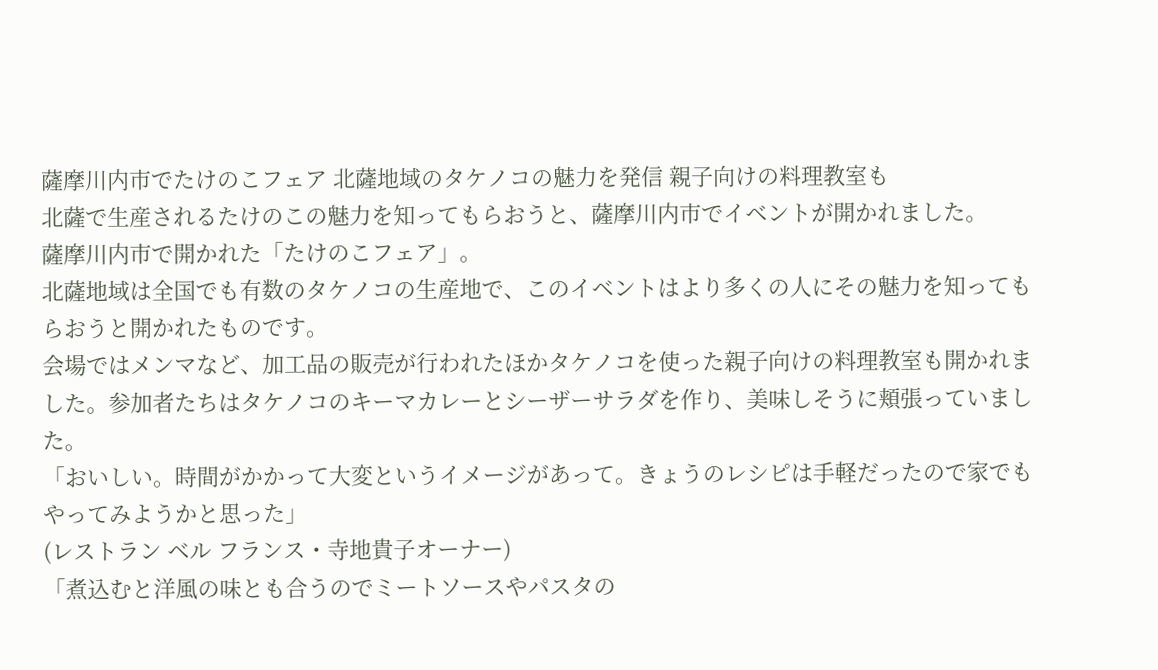薩摩川内市でたけのこフェア 北薩地域のタケノコの魅力を発信 親子向けの料理教室も
北薩で生産されるたけのこの魅力を知ってもらおうと、薩摩川内市でイベントが開かれました。
薩摩川内市で開かれた「たけのこフェア」。
北薩地域は全国でも有数のタケノコの生産地で、このイベントはより多くの人にその魅力を知ってもらおうと開かれたものです。
会場ではメンマなど、加工品の販売が行われたほかタケノコを使った親子向けの料理教室も開かれました。参加者たちはタケノコのキーマカレーとシーザーサラダを作り、美味しそうに頬張っていました。
「おいしい。時間がかかって大変というイメージがあって。きょうのレシピは手軽だったので家でもやってみようかと思った」
(レストラン ベル フランス・寺地貴子オーナー)
「煮込むと洋風の味とも合うのでミートソースやパスタの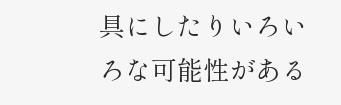具にしたりいろいろな可能性がある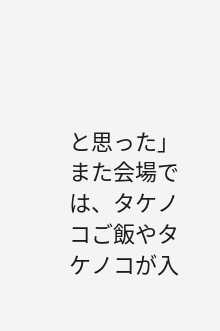と思った」
また会場では、タケノコご飯やタケノコが入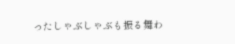ったしゃぶしゃぶも振る舞わ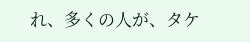れ、多くの人が、タケ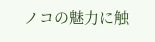ノコの魅力に触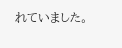れていました。